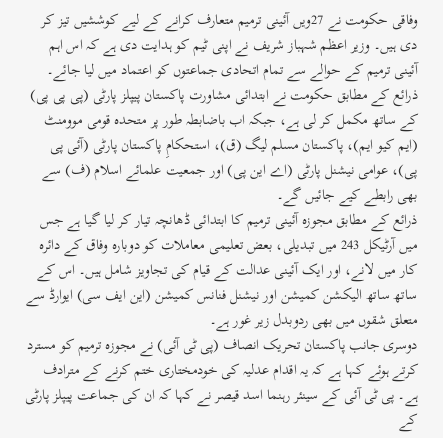وفاقی حکومت نے 27ویں آئینی ترمیم متعارف کرانے کے لیے کوششیں تیز کر دی ہیں۔ وزیر اعظم شہباز شریف نے اپنی ٹیم کو ہدایت دی ہے کہ اس اہم آئینی ترمیم کے حوالے سے تمام اتحادی جماعتوں کو اعتماد میں لیا جائے۔
ذرائع کے مطابق حکومت نے ابتدائی مشاورت پاکستان پیپلز پارٹی (پی پی پی) کے ساتھ مکمل کر لی ہے، جبکہ اب باضابطہ طور پر متحدہ قومی موومنٹ (ایم کیو ایم)، پاکستان مسلم لیگ (ق)، استحکامِ پاکستان پارٹی (آئی پی پی)، عوامی نیشنل پارٹی (اے این پی) اور جمعیت علمائے اسلام (ف) سے بھی رابطے کیے جائیں گے۔
ذرائع کے مطابق مجوزہ آئینی ترمیم کا ابتدائی ڈھانچہ تیار کر لیا گیا ہے جس میں آرٹیکل 243 میں تبدیلی، بعض تعلیمی معاملات کو دوبارہ وفاق کے دائرہ کار میں لانے، اور ایک آئینی عدالت کے قیام کی تجاویز شامل ہیں۔ اس کے ساتھ ساتھ الیکشن کمیشن اور نیشنل فنانس کمیشن (این ایف سی) ایوارڈ سے متعلق شقوں میں بھی ردوبدل زیر غور ہے۔
دوسری جانب پاکستان تحریک انصاف (پی ٹی آئی) نے مجوزہ ترمیم کو مسترد کرتے ہوئے کہا ہے کہ یہ اقدام عدلیہ کی خودمختاری ختم کرنے کے مترادف ہے۔ پی ٹی آئی کے سینئر رہنما اسد قیصر نے کہا کہ ان کی جماعت پیپلز پارٹی کے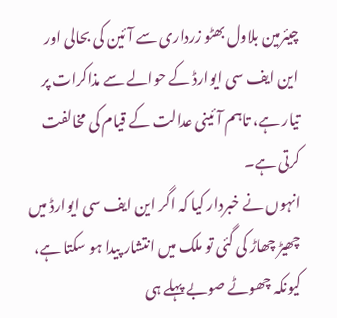چیئرمین بلاول بھٹو زرداری سے آئین کی بحالی اور این ایف سی ایوارڈ کے حوالے سے مذاکرات پر تیار ہے، تاہم آئینی عدالت کے قیام کی مخالفت کرتی ہے۔
انہوں نے خبردار کیا کہ اگر این ایف سی ایوارڈ میں چھیڑ چھاڑ کی گئی تو ملک میں انتشار پیدا ہو سکتا ہے، کیونکہ چھوٹے صوبے پہلے ہی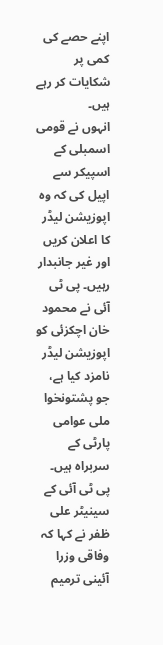اپنے حصے کی کمی پر شکایات کر رہے ہیں۔
انہوں نے قومی اسمبلی کے اسپیکر سے اپیل کی کہ وہ اپوزیشن لیڈر کا اعلان کریں اور غیر جانبدار رہیں۔ پی ٹی آئی نے محمود خان اچکزئی کو اپوزیشن لیڈر نامزد کیا ہے، جو پشتونخوا ملی عوامی پارٹی کے سربراہ ہیں۔
پی ٹی آئی کے سینیٹر علی ظفر نے کہا کہ وفاقی وزرا آئینی ترمیم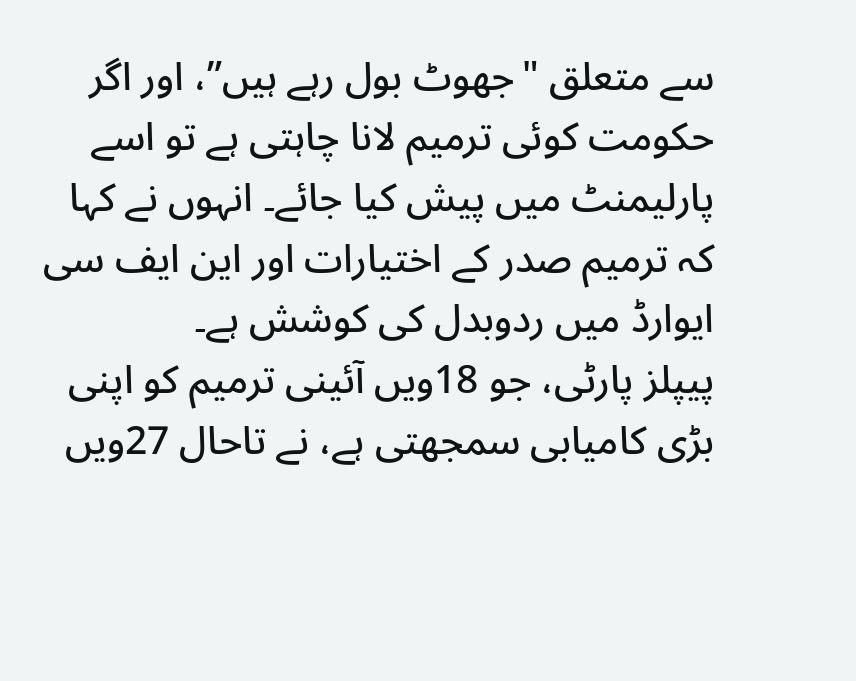سے متعلق "جھوٹ بول رہے ہیں”، اور اگر حکومت کوئی ترمیم لانا چاہتی ہے تو اسے پارلیمنٹ میں پیش کیا جائے۔ انہوں نے کہا کہ ترمیم صدر کے اختیارات اور این ایف سی ایوارڈ میں ردوبدل کی کوشش ہے۔
پیپلز پارٹی، جو 18ویں آئینی ترمیم کو اپنی بڑی کامیابی سمجھتی ہے، نے تاحال 27ویں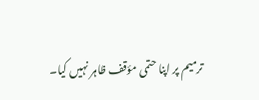ترمیم پر اپنا حتمی مؤقف ظاہر نہیں کیا۔